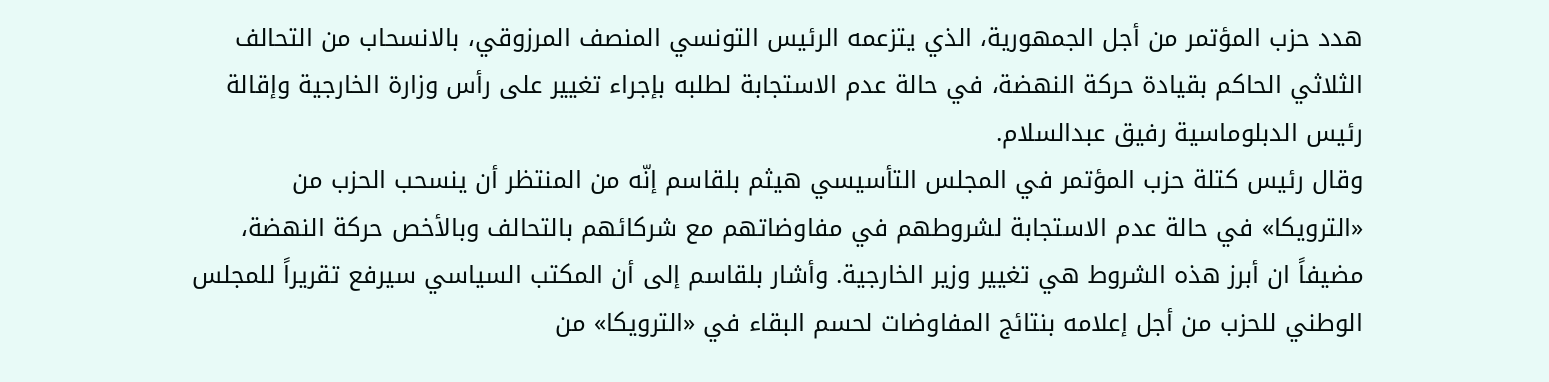هدد حزب المؤتمر من أجل الجمهورية، الذي يتزعمه الرئيس التونسي المنصف المرزوقي، بالانسحاب من التحالف الثلاثي الحاكم بقيادة حركة النهضة، في حالة عدم الاستجابة لطلبه بإجراء تغيير على رأس وزارة الخارجية وإقالة رئيس الدبلوماسية رفيق عبدالسلام.
وقال رئيس كتلة حزب المؤتمر في المجلس التأسيسي هيثم بلقاسم إنّه من المنتظر أن ينسحب الحزب من «الترويكا» في حالة عدم الاستجابة لشروطهم في مفاوضاتهم مع شركائهم بالتحالف وبالأخص حركة النهضة، مضيفاً ان أبرز هذه الشروط هي تغيير وزير الخارجية. وأشار بلقاسم إلى أن المكتب السياسي سيرفع تقريراً للمجلس الوطني للحزب من أجل إعلامه بنتائج المفاوضات لحسم البقاء في «الترويكا» من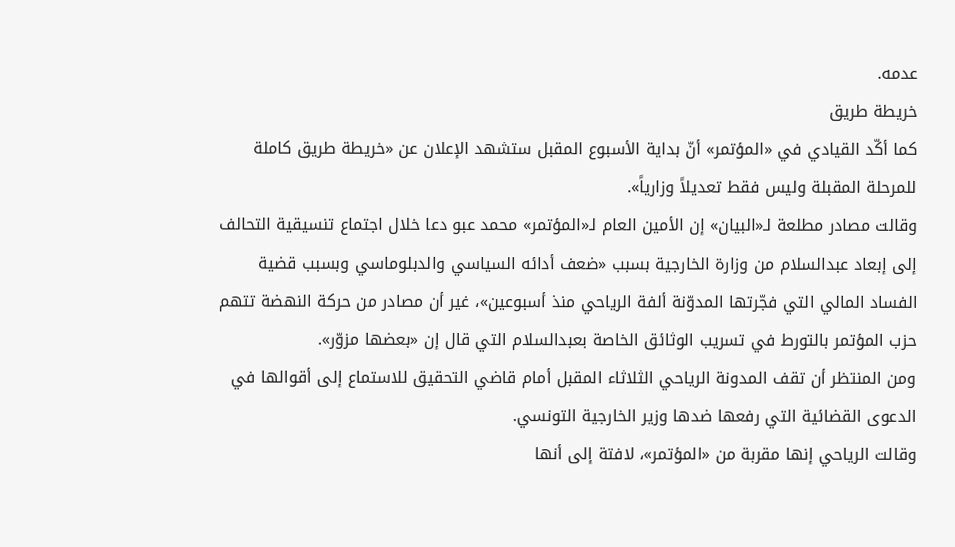عدمه.
خريطة طريق
كما أكّد القيادي في «المؤتمر» أنّ بداية الأسبوع المقبل ستشهد الإعلان عن «خريطة طريق كاملة للمرحلة المقبلة وليس فقط تعديلاً وزارياً».
وقالت مصادر مطلعة لـ«البيان» إن الأمين العام لـ«المؤتمر» محمد عبو دعا خلال اجتماع تنسيقية التحالف إلى إبعاد عبدالسلام من وزارة الخارجية بسبب «ضعف أدائه السياسي والدبلوماسي وبسبب قضية الفساد المالي التي فجّرتها المدوّنة ألفة الرياحي منذ أسبوعين»، غير أن مصادر من حركة النهضة تتهم حزب المؤتمر بالتورط في تسريب الوثائق الخاصة بعبدالسلام التي قال إن «بعضها مزوّر».
ومن المنتظر أن تقف المدونة الرياحي الثلاثاء المقبل أمام قاضي التحقيق للاستماع إلى أقوالها في الدعوى القضائية التي رفعها ضدها وزير الخارجية التونسي.
وقالت الرياحي إنها مقربة من «المؤتمر»، لافتة إلى أنها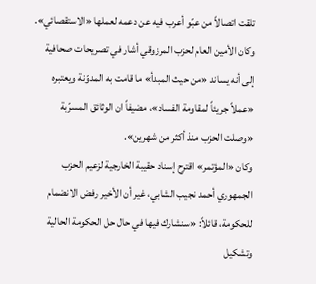تلقت اتصالاً من عبّو أعرب فيه عن دعمه لعملها «الاستقصائي». وكان الأمين العام لحزب المرزوقي أشار في تصريحات صحافية إلى أنه يساند «من حيث المبدأ» ما قامت به المدوّنة ويعتبره «عملاً جريئاً لمقاومة الفساد»، مضيفاً ان الوثائق المسرّبة «وصلت الحزب منذ أكثر من شهرين».
وكان «المؤتمر» اقترح إسناد حقيبة الخارجية لزعيم الحزب الجمهوري أحمد نجيب الشابي، غير أن الأخير رفض الانضمام للحكومة، قائلاً: «سنشارك فيها في حال حل الحكومة الحالية وتشكيل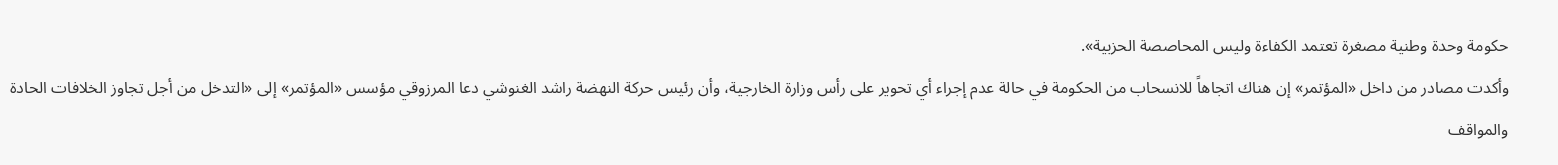حكومة وحدة وطنية مصغرة تعتمد الكفاءة وليس المحاصصة الحزبية».
وأكدت مصادر من داخل «المؤتمر» إن هناك اتجاهاً للانسحاب من الحكومة في حالة عدم إجراء أي تحوير على رأس وزارة الخارجية، وأن رئيس حركة النهضة راشد الغنوشي دعا المرزوقي مؤسس «المؤتمر» إلى «التدخل من أجل تجاوز الخلافات الحادة والمواقف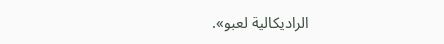الراديكالية لعبو».